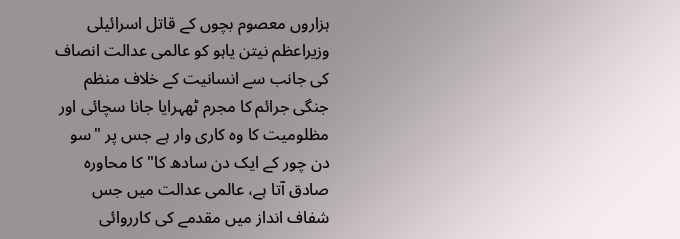ہزاروں معصوم بچوں کے قاتل اسرائیلی وزیراعظم نیتن یاہو کو عالمی عدالت انصاف کی جانب سے انسانیت کے خلاف منظم جنگی جرائم کا مجرم ٹھہرایا جانا سچائی اور مظلومیت کا وہ کاری وار ہے جس پر "سو دن چور کے ایک دن سادھ کا" کا محاورہ صادق آتا ہے، عالمی عدالت میں جس شفاف انداز میں مقدمے کی کارروائی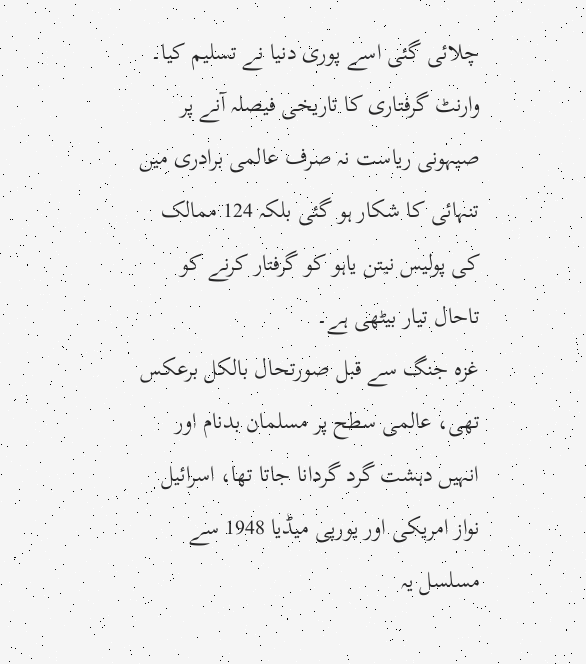چلائی گئی اسے پوری دنیا نے تسلیم کیا۔ وارنٹ گرفتاری کا تاریخی فیصلہ آنے پر صیہونی ریاست نہ صرف عالمی برادری میں تنہائی کا شکار ہو گئی بلکہ 124 ممالک کی پولیس نیتن یاہو کو گرفتار کرنے کو تاحال تیار بیٹھی ہے۔
غزہ جنگ سے قبل صورتحال بالکل برعکس تھی، عالمی سطح پر مسلمان بدنام اور انہیں دہشت گرد گردانا جاتا تھا، اسرائیل نواز امریکی اور یورپی میڈیا 1948 سے مسلسل یہ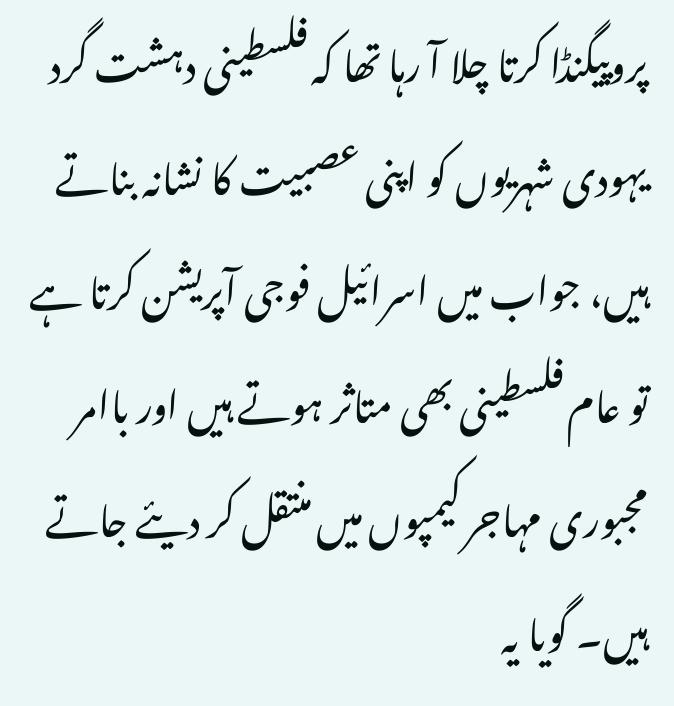پروپیگنڈا کرتا چلا آ رہا تھا کہ فلسطینی دہشت گرد یہودی شہریوں کو اپنی عصبیت کا نشانہ بناتے ہیں، جواب میں اسرائیل فوجی آپریشن کرتا ہے تو عام فلسطینی بھی متاثر ہوتے ہیں اور باامر مجبوری مہاجر کیمپوں میں منتقل کر دیئے جاتے ہیں۔ گویا یہ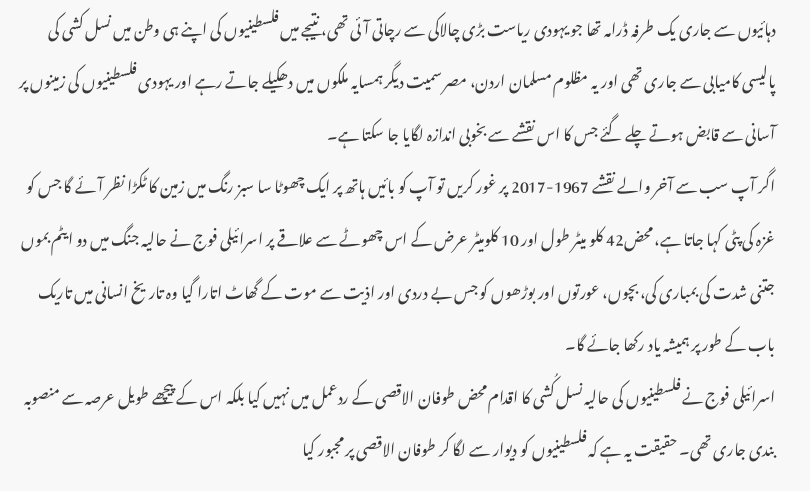دہائیوں سے جاری یک طرفہ ڈرامہ تھا جو یہودی ریاست بڑی چالاکی سے رچاتی آئی تھی، نتیجے میں فلسطینیوں کی اپنے ہی وطن میں نسل کشی کی پالیسی کامیابی سے جاری تھی اور یہ مظلوم مسلمان اردن، مصر سمیت دیگر ہمسایہ ملکوں میں دھکیلے جاتے رہے اور یہودی فلسطینیوں کی زمینوں پر آسانی سے قابض ہوتے چلے گئے جس کا اس نقشے سے بخوبی اندازہ لگایا جا سکتا ہے۔
اگر آپ سب سے آخر والے نقشے 1967-2017 پر غور کریں تو آپ کو بائیں ہاتھ پر ایک چھوٹا سا سبز رنگ میں زمین کا ٹکڑا نظر آئے گا جس کو غزہ کی پٹی کہا جاتا ہے، محض42 کلو میٹر طول اور 10 کلومیٹر عرض کے اس چھوٹے سے علاقے پر اسرائیلی فوج نے حالیہ جنگ میں دو ایٹم بموں جتنی شدت کی بمباری کی، بچوں، عورتوں اور بوڑھوں کو جس بے دردی اور اذیت سے موت کے گھاٹ اتارا گیا وہ تاریخ انسانی میں تاریک باب کے طور پر ہمیشہ یاد رکھا جائے گا۔
اسرائیلی فوج نے فلسطینیوں کی حالیہ نسل کُشی کا اقدام محض طوفان الاقصی کے ردعمل میں نہیں کیا بلکہ اس کے پیچھے طویل عرصہ سے منصوبہ بندی جاری تھی۔ حقیقت یہ ہے کہ فلسطینیوں کو دیوار سے لگا کر طوفان الاقصی پر مجبور کیا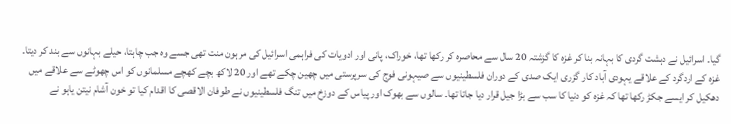گیا۔ اسرائیل نے دہشت گردی کا بہانہ بنا کر غزہ کا گزشتہ 20 سال سے محاصرہ کر رکھا تھا، خوراک، پانی اور ادویات کی فراہمی اسرائیل کی مرہون منت تھی جسے وہ جب چاہتا، حیلے بہانوں سے بند کر دیتا۔ غزہ کے اردگرد کے علاقے یہودی آباد کار گزری ایک صدی کے دوران فلسطینیوں سے صیہونی فوج کی سرپرستی میں چھین چکے تھے اور 20 لاکھ بچے کھچے مسلمانوں کو اس چھوٹے سے علاقے میں دھکیل کر ایسے جکڑ رکھا تھا کہ غزہ کو دنیا کا سب سے بڑا جیل قرار دیا جاتا تھا۔ سالوں سے بھوک اور پیاس کے دوزخ میں تنگ فلسطینیوں نے طوفان الاقصی کا اقدام کیا تو خون آشام نیتن یاہو نے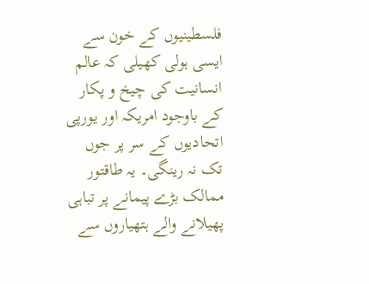فلسطینیوں کے خون سے ایسی ہولی کھیلی کہ عالم انسانیت کی چیخ و پکار کے باوجود امریکہ اور یورپی اتحادیوں کے سر پر جوں تک نہ رینگی۔ یہ طاقتور ممالک بڑے پیمانے پر تباہی پھیلانے والے ہتھیاروں سے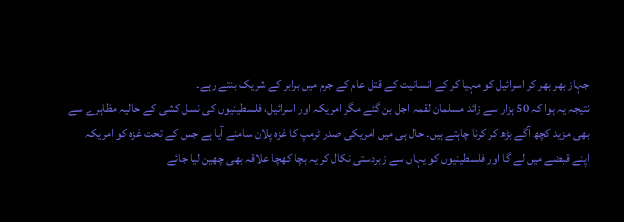جہاز بھر بھر کر اسرائیل کو مہیا کر کے انسانیت کے قتل عام کے جرم میں برابر کے شریک بنتے رہے۔
نتیجہ یہ ہوا کہ 50 ہزار سے زائد مسلمان لقمہ اجل بن گئے مگر امریکہ اور اسرائیل، فلسطینیوں کی نسل کشی کے حالیہ مظاہرے سے بھی مزید کچھ آگے بڑھ کر کرنا چاہتے ہیں۔ حال ہی میں امریکی صدر ٹرمپ کا غزہ پلان سامنے آیا ہے جس کے تحت غزہ کو امریکہ اپنے قبضے میں لے گا اور فلسطینیوں کو یہاں سے زبردستی نکال کر یہ بچا کھچا علاقہ بھی چھین لیا جائے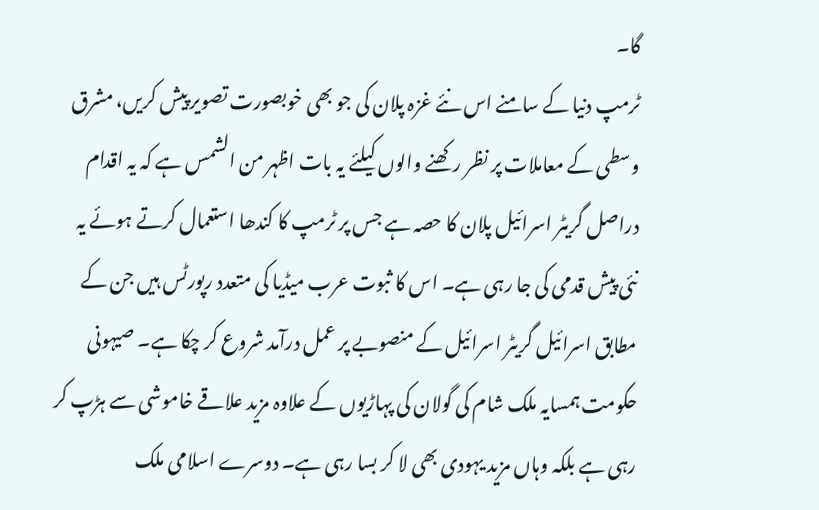گا۔
ٹرمپ دنیا کے سامنے اس نئے غزہ پلان کی جو بھی خوبصورت تصویر پیش کریں، مشرق وسطی کے معاملات پر نظر رکھنے والوں کیلئے یہ بات اظہر من الشمس ہے کہ یہ اقدام دراصل گریٹر اسرائیل پلان کا حصہ ہے جس پر ٹرمپ کا کندھا استعمال کرتے ہوئے یہ نئی پیش قدمی کی جا رہی ہے۔ اس کا ثبوت عرب میڈیا کی متعدد رپورٹس ہیں جن کے مطابق اسرائیل گریٹر اسرائیل کے منصوبے پر عمل درآمد شروع کر چکا ہے۔ صیہونی حکومت ہمسایہ ملک شام کی گولان کی پہاڑیوں کے علاوہ مزید علاقے خاموشی سے ہڑپ کر رہی ہے بلکہ وہاں مزید یہودی بھی لا کر بسا رہی ہے۔ دوسرے اسلامی ملک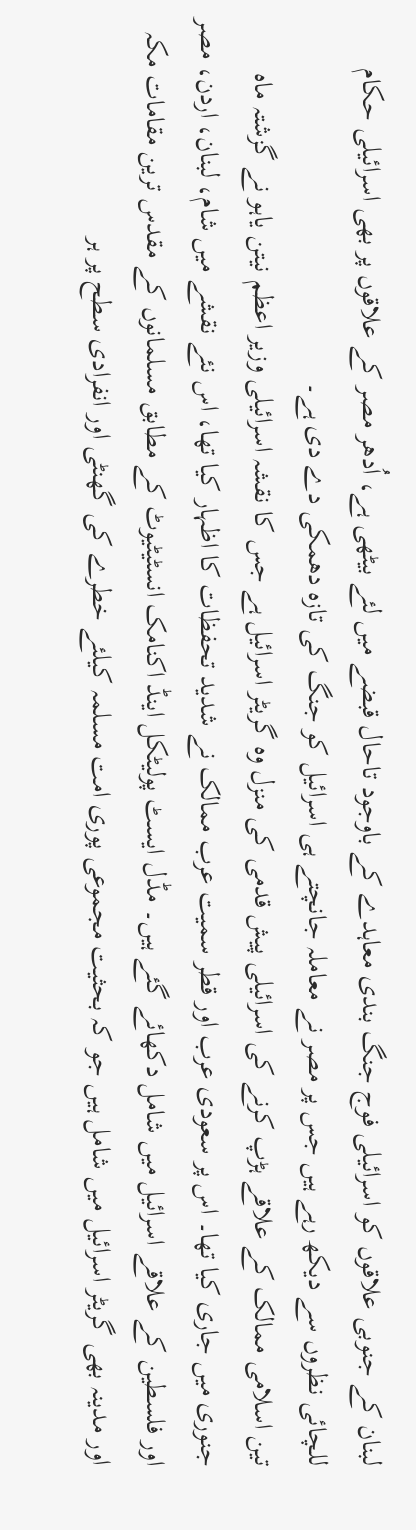لبنان کے جنوبی علاقوں کو اسرائیلی فوج جنگ بندی معاہدے کے باوجود تاحال قبضے میں لئے بیٹھی ہے، اُدھر مصر کے علاقوں پر بھی اسرائیلی حکام للچائی نظروں سے دیکھ رہے ہیں جس پر مصر نے معاملہ جانچتے ہی اسرائیل کو جنگ کی تازہ دھمکی دے دی ہے۔
تین اسلامی ممالک کے علاقے ہڑپ کرنے کی اسرائیلی پیش قدمی کی منزل وہ گریٹر اسرائیل ہے جس کا نقشہ اسرائیلی وزیر اعظم نیتن یاہو نے گزشتہ ماہ جنوری میں جاری کیا تھا۔ اس پر سعودی عرب اور قطر سمیت عرب ممالک نے شدید تحفظات کا اظہار کیا تھا، اس نئے نقشے میں شام، لبنان، اردن، مصر اور فلسطین کے علاقے اسرائیل میں شامل دکھائے گئے ہیں۔ مڈل ایسٹ پولیٹکل اینڈ اکنامک انسٹیٹیوٹ کے مطابق مسلمانوں کے مقدس ترین مقامات مکہ اور مدینہ بھی گریٹر اسرائیل میں شامل ہیں جو کہ بحثیت مجموعی پوری امت مسلمہ کیلئے خطرے کی گھنٹی اور انفرادی سطح پر ہر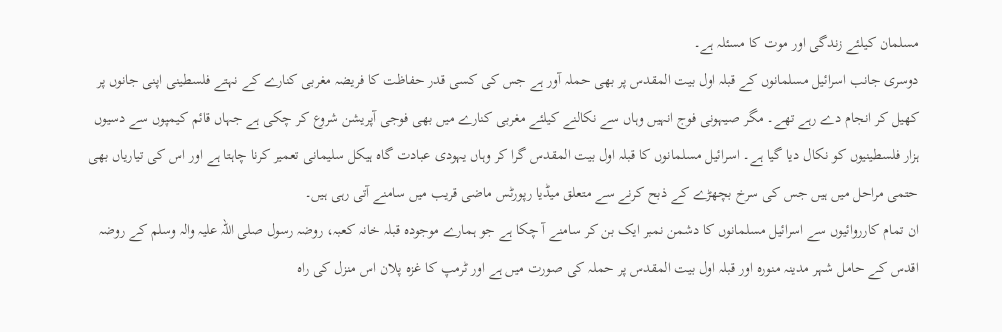مسلمان کیلئے زندگی اور موت کا مسئلہ ہے۔
دوسری جانب اسرائیل مسلمانوں کے قبلہ اول بیت المقدس پر بھی حملہ آور ہے جس کی کسی قدر حفاظت کا فریضہ مغربی کنارے کے نہتے فلسطینی اپنی جانوں پر کھیل کر انجام دے رہے تھے۔ مگر صیہونی فوج انہیں وہاں سے نکالنے کیلئے مغربی کنارے میں بھی فوجی آپریشن شروع کر چکی ہے جہاں قائم کیمپوں سے دسیوں ہزار فلسطینیوں کو نکال دیا گیا ہے۔ اسرائیل مسلمانوں کا قبلہ اول بیت المقدس گرا کر وہاں یہودی عبادت گاہ ہیکل سلیمانی تعمیر کرنا چاہتا ہے اور اس کی تیاریاں بھی حتمی مراحل میں ہیں جس کی سرخ بچھڑے کے ذبح کرنے سے متعلق میڈیا رپورٹس ماضی قریب میں سامنے آتی رہی ہیں۔
ان تمام کارروائیوں سے اسرائیل مسلمانوں کا دشمن نمبر ایک بن کر سامنے آ چکا ہے جو ہمارے موجودہ قبلہ خانہ کعبہ، روضہ رسول صلی اللہ علیہ والہ وسلم کے روضہ اقدس کے حامل شہر مدینہ منورہ اور قبلہ اول بیت المقدس پر حملہ کی صورت میں ہے اور ٹرمپ کا غزہ پلان اس منزل کی راہ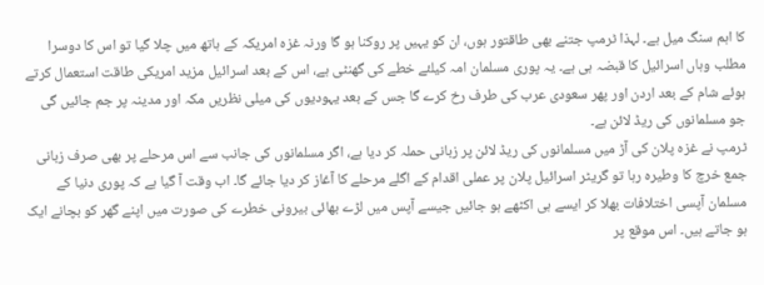کا اہم سنگ میل ہے۔ لہذا ٹرمپ جتنے بھی طاقتور ہوں، ان کو یہیں پر روکنا ہو گا ورنہ غزہ امریکہ کے ہاتھ میں چلا گیا تو اس کا دوسرا مطلب وہاں اسرائیل کا قبضہ ہی ہے۔ یہ پوری مسلمان امہ کیلئے خطے کی گھنٹی ہے، اس کے بعد اسرائیل مزید امریکی طاقت استعمال کرتے ہوئے شام کے بعد اردن اور پھر سعودی عرب کی طرف رخ کرے گا جس کے بعد یہودیوں کی میلی نظریں مکہ اور مدینہ پر جم جائیں گی جو مسلمانوں کی ریڈ لائن ہے۔
ٹرمپ نے غزہ پلان کی آڑ میں مسلمانوں کی ریڈ لائن پر زبانی حملہ کر دیا ہے، اگر مسلمانوں کی جانب سے اس مرحلے پر بھی صرف زبانی جمع خرچ کا وطیرہ رہا تو گریٹر اسرائیل پلان پر عملی اقدام کے اگلے مرحلے کا آغاز کر دیا جائے گا۔ اب وقت آ گیا ہے کہ پوری دنیا کے مسلمان آپسی اختلافات بھلا کر ایسے ہی اکٹھے ہو جائیں جیسے آپس میں لڑے بھائی بیرونی خطرے کی صورت میں اپنے گھر کو بچانے ایک ہو جاتے ہیں۔ اس موقع پر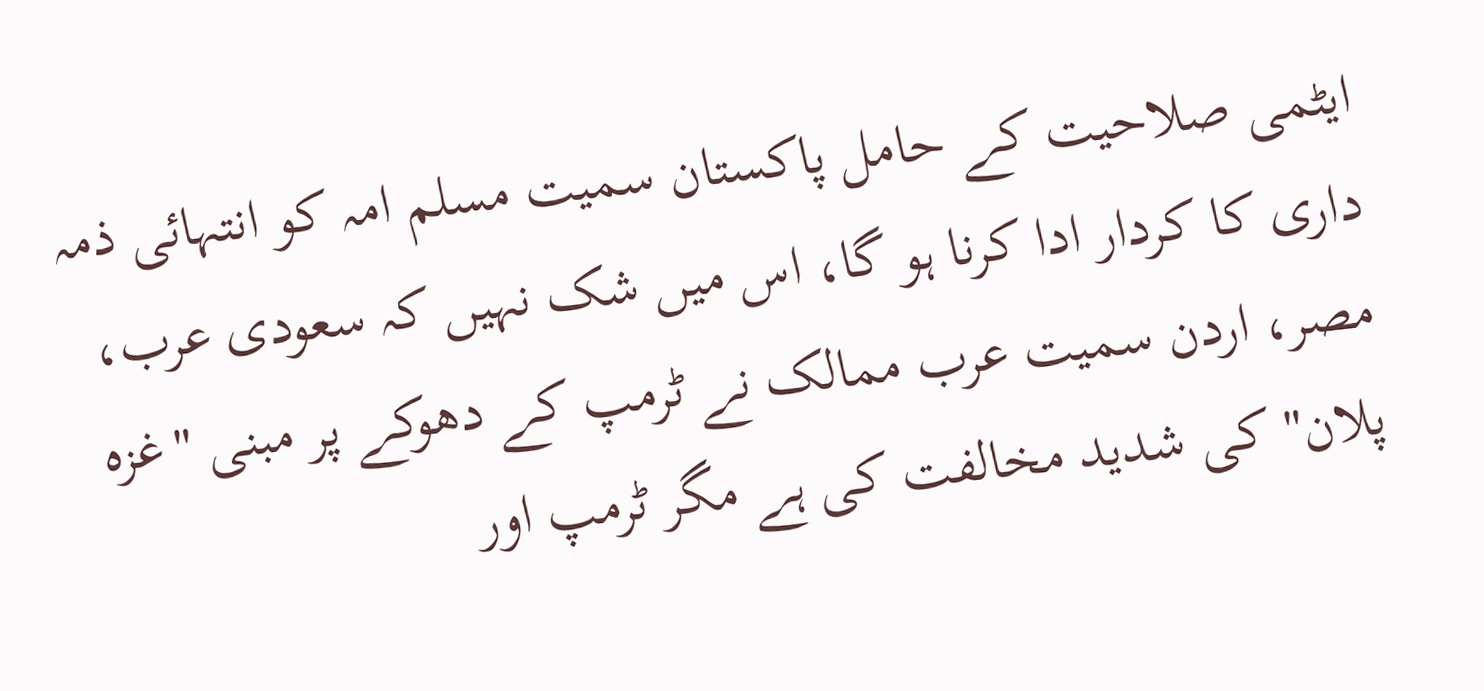ایٹمی صلاحیت کے حامل پاکستان سمیت مسلم امہ کو انتہائی ذمہ داری کا کردار ادا کرنا ہو گا، اس میں شک نہیں کہ سعودی عرب، مصر، اردن سمیت عرب ممالک نے ٹرمپ کے دھوکے پر مبنی "غزہ پلان" کی شدید مخالفت کی ہے مگر ٹرمپ اور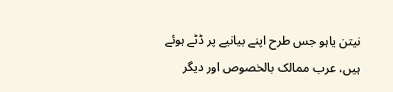نیتن یاہو جس طرح اپنے بیانیے پر ڈٹے ہوئے ہیں، عرب ممالک بالخصوص اور دیگر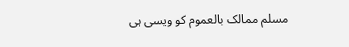مسلم ممالک بالعموم کو ویسی ہی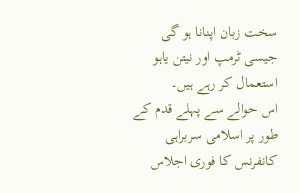سخت زبان اپنانا ہو گی جیسی ٹرمپ اور نیتن یاہو استعمال کر رہے ہیں۔
اس حوالے سے پہلے قدم کے طور پر اسلامی سربراہی کانفرنس کا فوری اجلاس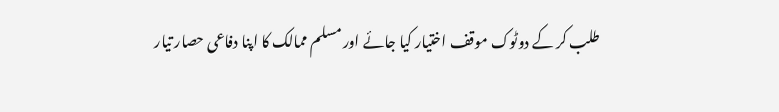طلب کر کے دوٹوک موقف اختیار کیا جائے اور مسلم ممالک کا اپنا دفاعی حصار تیار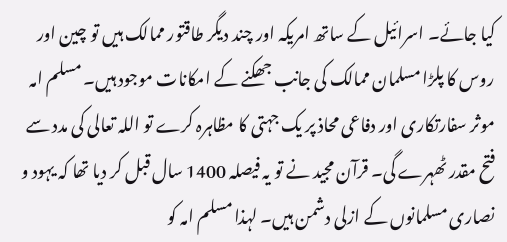کیا جائے۔ اسرائیل کے ساتھ امریکہ اور چند دیگر طاقتور ممالک ہیں تو چین اور روس کا پلڑا مسلمان ممالک کی جانب جھکنے کے امکانات موجود ہیں۔ مسلم امہ موثر سفارتکاری اور دفاعی محاذ پر یک جہتی کا مظاہرہ کرے تو اللہ تعالی کی مدد سے فتح مقدر ٹھہرے گی۔ قرآن مجید نے تو یہ فیصلہ 1400 سال قبل کر دیا تھا کہ یہود و نصاری مسلمانوں کے ازلی دشمن ہیں۔ لہذا مسلم امہ کو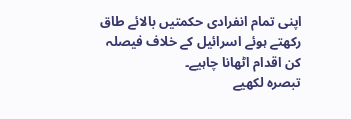اپنی تمام انفرادی حکمتیں بالائے طاق رکھتے ہوئے اسرائیل کے خلاف فیصلہ کن اقدام اٹھانا چاہیے۔
تبصرہ لکھیے